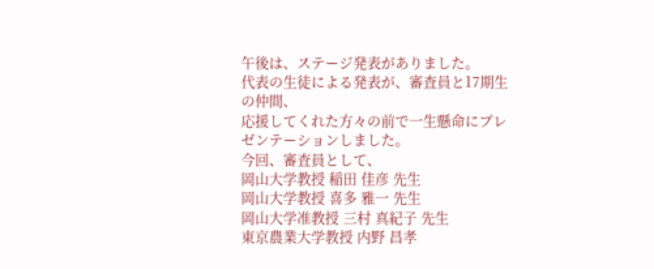午後は、ステージ発表がありました。
代表の生徒による発表が、審査員と17期生の仲間、
応援してくれた方々の前で一生懸命にプレゼンテーションしました。
今回、審査員として、
岡山大学教授 稲田 佳彦 先生
岡山大学教授 喜多 雅一 先生
岡山大学准教授 三村 真紀子 先生
東京農業大学教授 内野 昌孝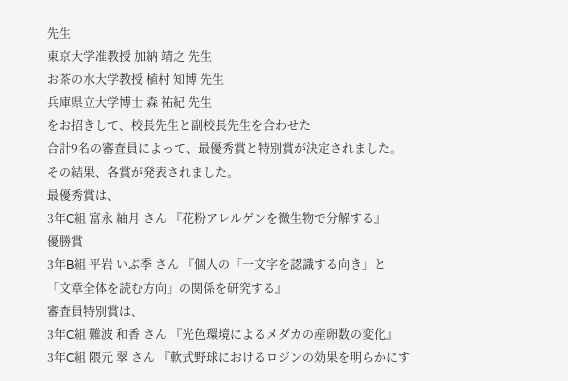先生
東京大学准教授 加納 靖之 先生
お茶の水大学教授 植村 知博 先生
兵庫県立大学博士 森 祐紀 先生
をお招きして、校長先生と副校長先生を合わせた
合計9名の審査員によって、最優秀賞と特別賞が決定されました。
その結果、各賞が発表されました。
最優秀賞は、
3年C組 富永 紬月 さん 『花粉アレルゲンを微生物で分解する』
優勝賞
3年B組 平岩 いぶ季 さん 『個人の「一文字を認識する向き」と
「文章全体を読む方向」の関係を研究する』
審査員特別賞は、
3年C組 難波 和香 さん 『光色環境によるメダカの産卵数の変化』
3年C組 隈元 翠 さん 『軟式野球におけるロジンの効果を明らかにす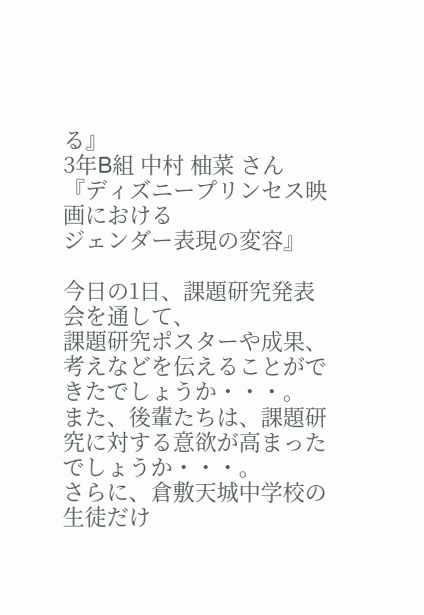る』
3年B組 中村 柚菜 さん 『ディズニープリンセス映画における
ジェンダー表現の変容』

今日の1日、課題研究発表会を通して、
課題研究ポスターや成果、考えなどを伝えることができたでしょうか・・・。
また、後輩たちは、課題研究に対する意欲が高まったでしょうか・・・。
さらに、倉敷天城中学校の生徒だけ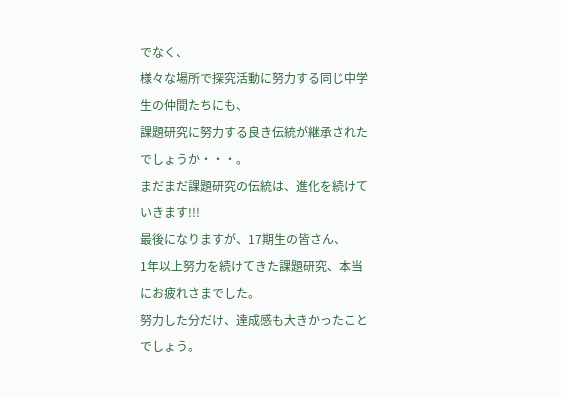でなく、
様々な場所で探究活動に努力する同じ中学生の仲間たちにも、
課題研究に努力する良き伝統が継承されたでしょうか・・・。
まだまだ課題研究の伝統は、進化を続けていきます!!!
最後になりますが、17期生の皆さん、
1年以上努力を続けてきた課題研究、本当にお疲れさまでした。
努力した分だけ、達成感も大きかったことでしょう。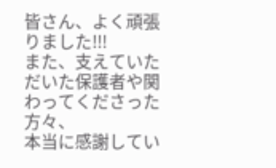皆さん、よく頑張りました!!!
また、支えていただいた保護者や関わってくださった方々、
本当に感謝してい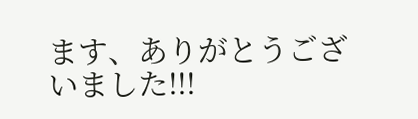ます、ありがとうございました!!!